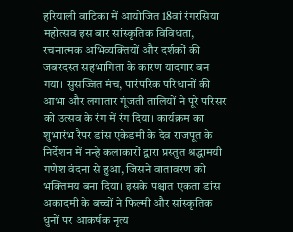हरियाली वाटिका में आयोजित 18वां रंगरसिया महोत्सव इस बार सांस्कृतिक विविधता, रचनात्मक अभिव्यक्तियों और दर्शकों की जबरदस्त सहभागिता के कारण यादगार बन गया। सुसज्जित मंच, पारंपरिक परिधानों की आभा और लगातार गूंजती तालियों ने पूरे परिसर को उत्सव के रंग में रंग दिया। कार्यक्रम का शुभारंभ रैपर डांस एकेडमी के देव राजपूत के निर्देशन में नन्हे कलाकारों द्वारा प्रस्तुत श्रद्धामयी गणेश वंदना से हुआ, जिसने वातावरण को भक्तिमय बना दिया। इसके पश्चात एकता डांस अकादमी के बच्चों ने फिल्मी और सांस्कृतिक धुनों पर आकर्षक नृत्य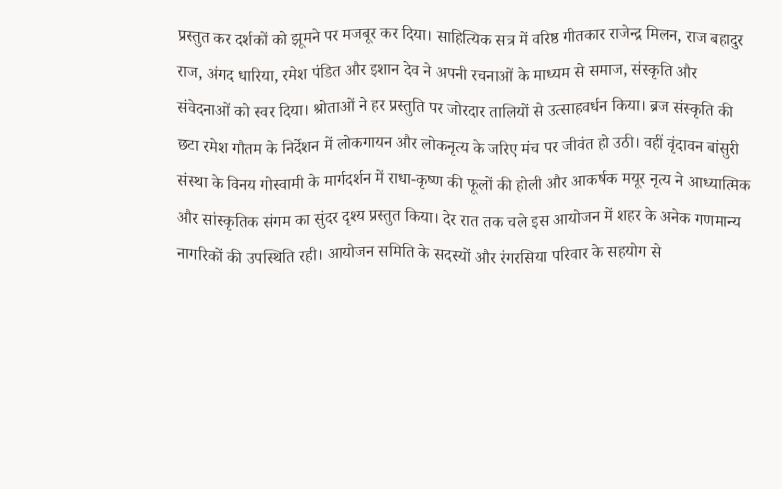प्रस्तुत कर दर्शकों को झूमने पर मजबूर कर दिया। साहित्यिक सत्र में वरिष्ठ गीतकार राजेन्द्र मिलन, राज बहादुर राज, अंगद धारिया, रमेश पंडित और इशान देव ने अपनी रचनाओं के माध्यम से समाज, संस्कृति और संवेदनाओं को स्वर दिया। श्रोताओं ने हर प्रस्तुति पर जोरदार तालियों से उत्साहवर्धन किया। ब्रज संस्कृति की छटा रमेश गौतम के निर्देशन में लोकगायन और लोकनृत्य के जरिए मंच पर जीवंत हो उठी। वहीं वृंदावन बांसुरी संस्था के विनय गोस्वामी के मार्गदर्शन में राधा-कृष्ण की फूलों की होली और आकर्षक मयूर नृत्य ने आध्यात्मिक और सांस्कृतिक संगम का सुंदर दृश्य प्रस्तुत किया। देर रात तक चले इस आयोजन में शहर के अनेक गणमान्य नागरिकों की उपस्थिति रही। आयोजन समिति के सदस्यों और रंगरसिया परिवार के सहयोग से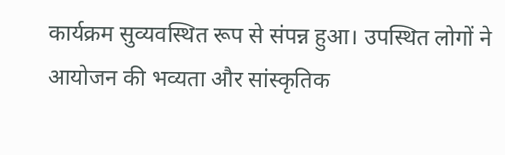कार्यक्रम सुव्यवस्थित रूप से संपन्न हुआ। उपस्थित लोगों ने आयोजन की भव्यता और सांस्कृतिक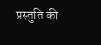प्रस्तुति की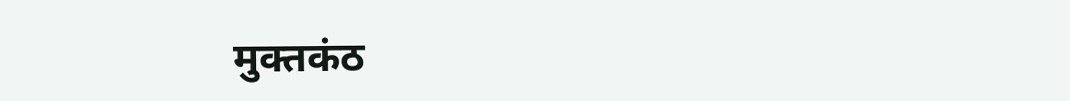मुक्तकंठ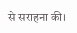से सराहना की।